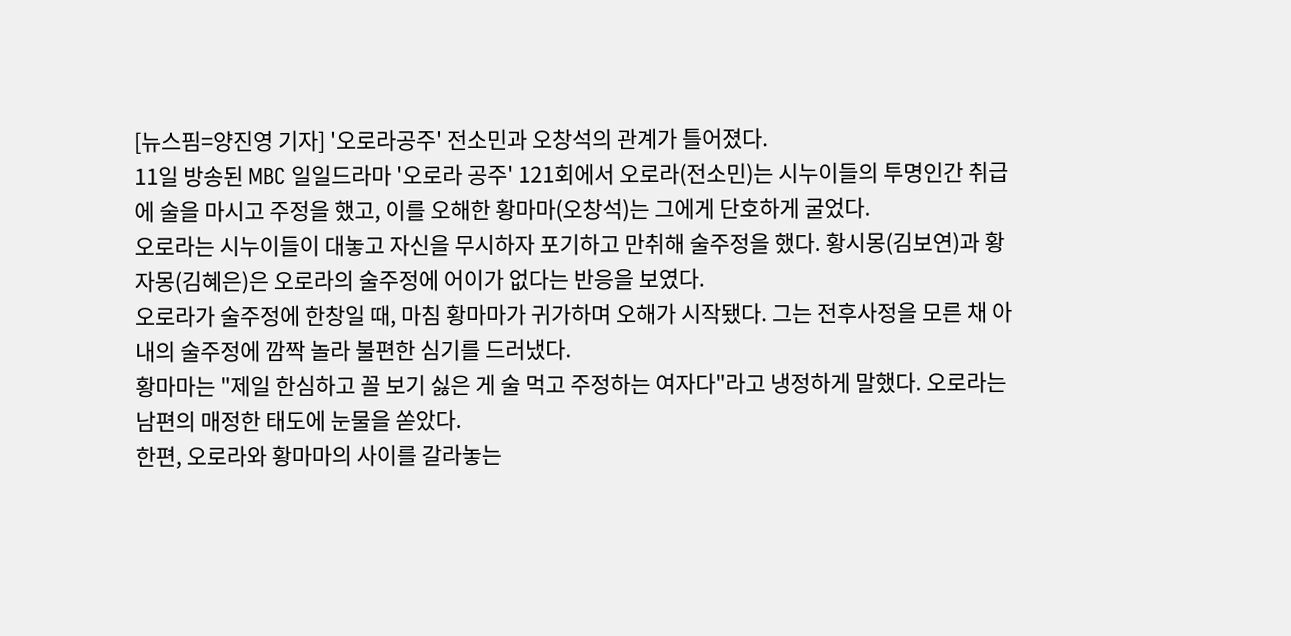[뉴스핌=양진영 기자] '오로라공주' 전소민과 오창석의 관계가 틀어졌다.
11일 방송된 MBC 일일드라마 '오로라 공주' 121회에서 오로라(전소민)는 시누이들의 투명인간 취급에 술을 마시고 주정을 했고, 이를 오해한 황마마(오창석)는 그에게 단호하게 굴었다.
오로라는 시누이들이 대놓고 자신을 무시하자 포기하고 만취해 술주정을 했다. 황시몽(김보연)과 황자몽(김혜은)은 오로라의 술주정에 어이가 없다는 반응을 보였다.
오로라가 술주정에 한창일 때, 마침 황마마가 귀가하며 오해가 시작됐다. 그는 전후사정을 모른 채 아내의 술주정에 깜짝 놀라 불편한 심기를 드러냈다.
황마마는 "제일 한심하고 꼴 보기 싫은 게 술 먹고 주정하는 여자다"라고 냉정하게 말했다. 오로라는 남편의 매정한 태도에 눈물을 쏟았다.
한편, 오로라와 황마마의 사이를 갈라놓는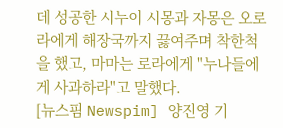데 성공한 시누이 시몽과 자몽은 오로라에게 해장국까지 끓여주며 착한척을 했고, 마마는 로라에게 "누나들에게 사과하라"고 말했다.
[뉴스핌 Newspim] 양진영 기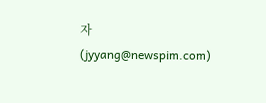자 (jyyang@newspim.com)